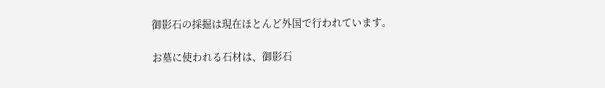御影石の採掘は現在ほとんど外国で行われています。

お墓に使われる石材は、御影石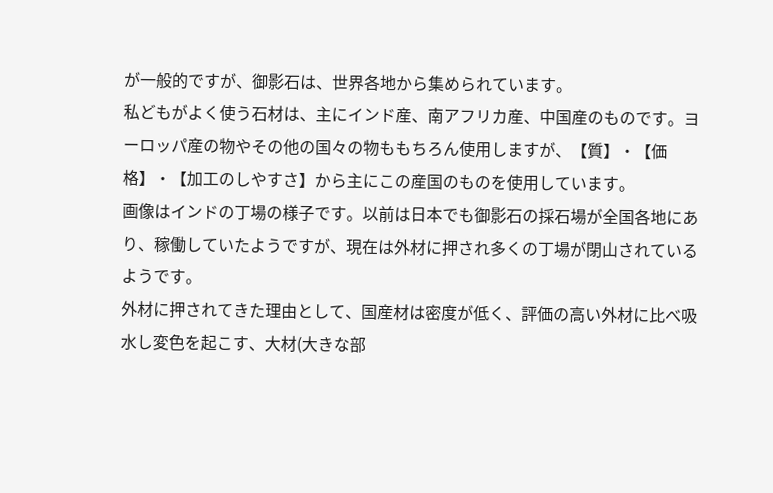が一般的ですが、御影石は、世界各地から集められています。
私どもがよく使う石材は、主にインド産、南アフリカ産、中国産のものです。ヨーロッパ産の物やその他の国々の物ももちろん使用しますが、【質】・【価格】・【加工のしやすさ】から主にこの産国のものを使用しています。
画像はインドの丁場の様子です。以前は日本でも御影石の採石場が全国各地にあり、稼働していたようですが、現在は外材に押され多くの丁場が閉山されているようです。
外材に押されてきた理由として、国産材は密度が低く、評価の高い外材に比べ吸水し変色を起こす、大材(大きな部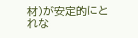材)が安定的にとれな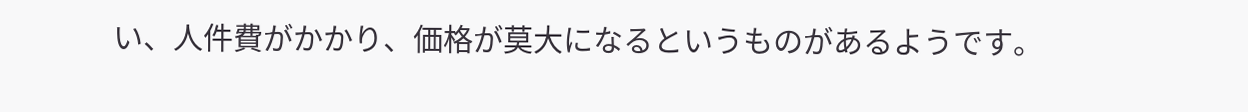い、人件費がかかり、価格が莫大になるというものがあるようです。